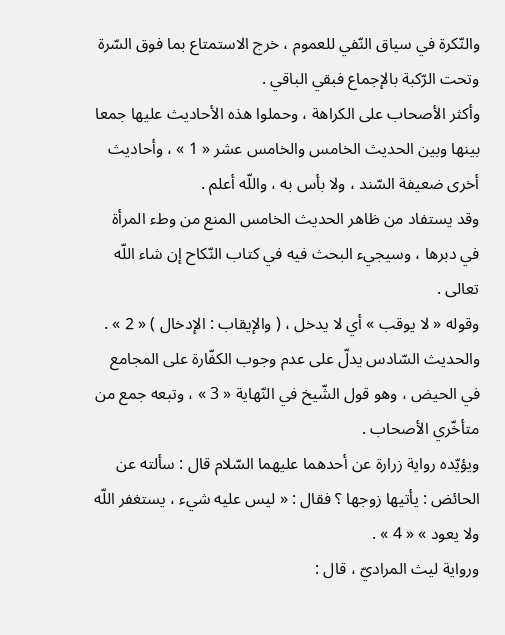والنّكرة في سياق النّفي للعموم ، خرج الاستمتاع بما فوق السّرة وتحت الرّكبة بالإجماع فبقي الباقي .
وأكثر الأصحاب على الكراهة ، وحملوا هذه الأحاديث عليها جمعا بينها وبين الحديث الخامس والخامس عشر « 1 » ، وأحاديث أخرى ضعيفة السّند ، ولا بأس به ، واللّه أعلم .
وقد يستفاد من ظاهر الحديث الخامس المنع من وطء المرأة في دبرها ، وسيجيء البحث فيه في كتاب النّكاح إن شاء اللّه تعالى .
وقوله « لا يوقب » أي لا يدخل ، ( والإيقاب : الإدخال ) « 2 » .
والحديث السّادس يدلّ على عدم وجوب الكفّارة على المجامع في الحيض ، وهو قول الشّيخ في النّهاية « 3 » ، وتبعه جمع من متأخّري الأصحاب .
ويؤيّده رواية زرارة عن أحدهما عليهما السّلام قال : سألته عن الحائض : يأتيها زوجها ؟ فقال : « ليس عليه شيء ، يستغفر اللّه ولا يعود » « 4 » .
ورواية ليث المراديّ ، قال :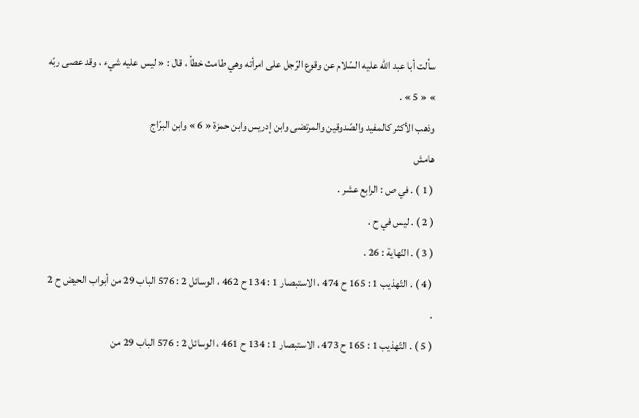سألت أبا عبد اللّه عليه السّلام عن وقوع الرّجل على امرأته وهي طامث خطأ ، قال : « ليس عليه شيء ، وقد عصى ربّه » « 5 » .
وذهب الأكثر كالمفيد والصّدوقين والمرتضى وابن إدريس وابن حمزة « 6 » وابن البرّاج
هامش
( 1 ) . في ص : الرابع عشر .
( 2 ) . ليس في ح .
( 3 ) . النّهاية : 26 .
( 4 ) . التّهذيب 1 : 165 ح 474 ، الاستبصار 1 : 134 ح 462 ، الوسائل 2 : 576 الباب 29 من أبواب الحيض ح 2 .
( 5 ) . التّهذيب 1 : 165 ح 473 ، الاستبصار 1 : 134 ح 461 ، الوسائل 2 : 576 الباب 29 من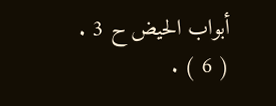أبواب الحيض ح 3 .
( 6 ) .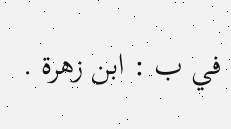في ب : ابن زهرة .